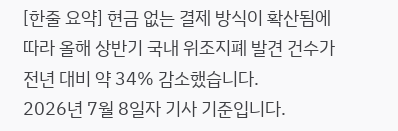[한줄 요약] 현금 없는 결제 방식이 확산됨에 따라 올해 상반기 국내 위조지폐 발견 건수가 전년 대비 약 34% 감소했습니다.
2026년 7월 8일자 기사 기준입니다.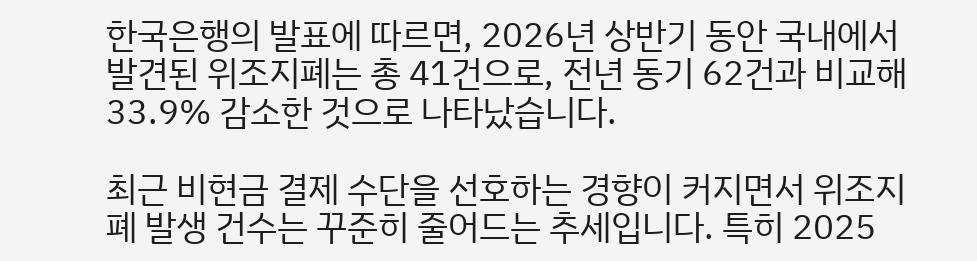한국은행의 발표에 따르면, 2026년 상반기 동안 국내에서 발견된 위조지폐는 총 41건으로, 전년 동기 62건과 비교해 33.9% 감소한 것으로 나타났습니다.

최근 비현금 결제 수단을 선호하는 경향이 커지면서 위조지폐 발생 건수는 꾸준히 줄어드는 추세입니다. 특히 2025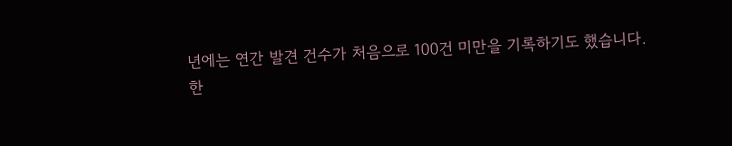년에는 연간 발견 건수가 처음으로 100건 미만을 기록하기도 했습니다.
한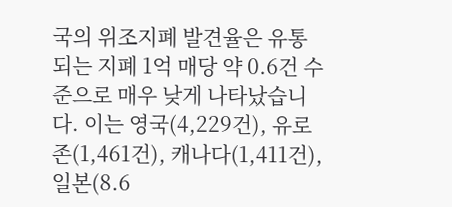국의 위조지폐 발견율은 유통되는 지폐 1억 매당 약 0.6건 수준으로 매우 낮게 나타났습니다. 이는 영국(4,229건), 유로존(1,461건), 캐나다(1,411건), 일본(8.6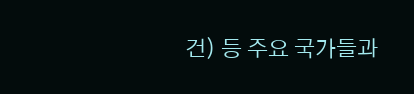건) 등 주요 국가들과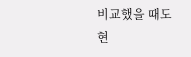비교했을 때도 현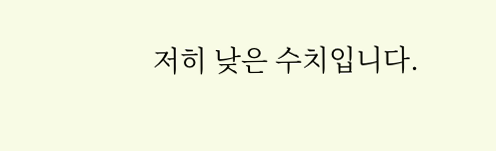저히 낮은 수치입니다.